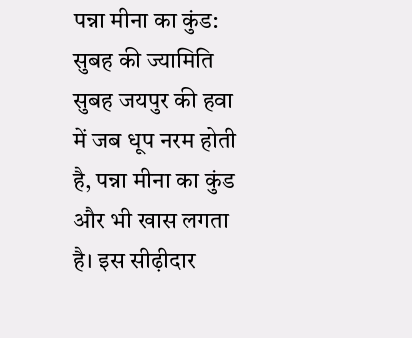पन्ना मीना का कुंड: सुबह की ज्यामिति
सुबह जयपुर की हवा में जब धूप नरम होती है, पन्ना मीना का कुंड और भी खास लगता है। इस सीढ़ीदार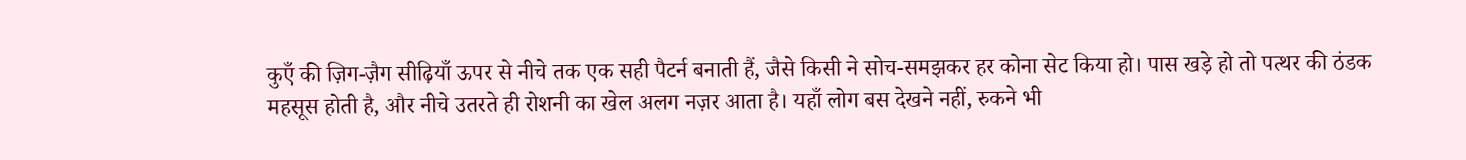कुएँ की ज़िग-ज़ैग सीढ़ियाँ ऊपर से नीचे तक एक सही पैटर्न बनाती हैं, जैसे किसी ने सोच-समझकर हर कोना सेट किया हो। पास खड़े हो तो पत्थर की ठंडक महसूस होती है, और नीचे उतरते ही रोशनी का खेल अलग नज़र आता है। यहाँ लोग बस देखने नहीं, रुकने भी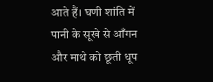आते हैं। घणी शांति में पानी के सूखे से आँगन और माथे को छूती धूप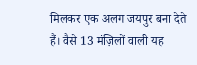मिलकर एक अलग जयपुर बना देते हैं। वैसे 13 मंज़िलों वाली यह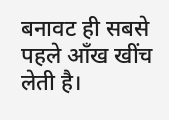बनावट ही सबसे पहले आँख खींच लेती है।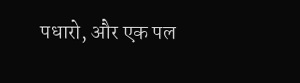पधारो, और एक पल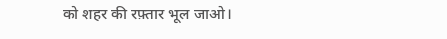को शहर की रफ़्तार भूल जाओ।